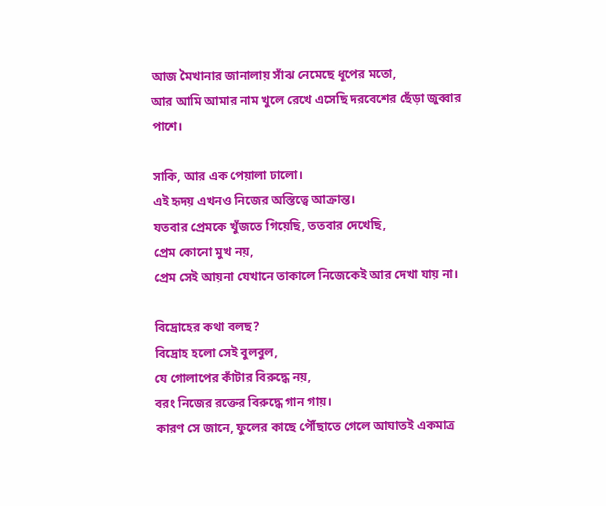আজ মৈখানার জানালায় সাঁঝ নেমেছে ধূপের মতো,
আর আমি আমার নাম খুলে রেখে এসেছি দরবেশের ছেঁড়া জুব্বার পাশে।

সাকি, আর এক পেয়ালা ঢালো।
এই হৃদয় এখনও নিজের অস্তিত্বে আক্রান্ত।
যতবার প্রেমকে খুঁজতে গিয়েছি, ততবার দেখেছি,
প্রেম কোনো মুখ নয়,
প্রেম সেই আয়না যেখানে তাকালে নিজেকেই আর দেখা যায় না।

বিদ্রোহের কথা বলছ?
বিদ্রোহ হলো সেই বুলবুল,
যে গোলাপের কাঁটার বিরুদ্ধে নয়,
বরং নিজের রক্তের বিরুদ্ধে গান গায়।
কারণ সে জানে, ফুলের কাছে পৌঁছাতে গেলে আঘাতই একমাত্র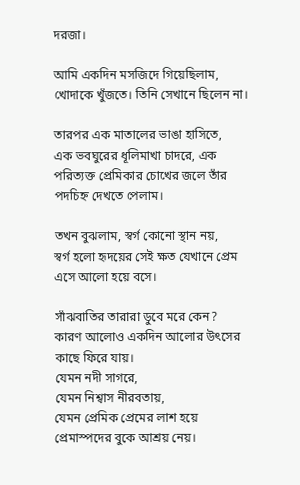দরজা।

আমি একদিন মসজিদে গিয়েছিলাম, খোদাকে খুঁজতে। তিনি সেখানে ছিলেন না।

তারপর এক মাতালের ভাঙা হাসিতে,
এক ভবঘুরের ধূলিমাখা চাদরে, এক পরিত্যক্ত প্রেমিকার চোখের জলে তাঁর পদচিহ্ন দেখতে পেলাম।

তখন বুঝলাম, স্বর্গ কোনো স্থান নয়,
স্বর্গ হলো হৃদয়ের সেই ক্ষত যেখানে প্রেম এসে আলো হয়ে বসে।

সাঁঝবাতির তারারা ডুবে মরে কেন?
কারণ আলোও একদিন আলোর উৎসের কাছে ফিরে যায়।
যেমন নদী সাগরে,
যেমন নিশ্বাস নীরবতায়,
যেমন প্রেমিক প্রেমের লাশ হয়ে প্রেমাস্পদের বুকে আশ্রয় নেয়।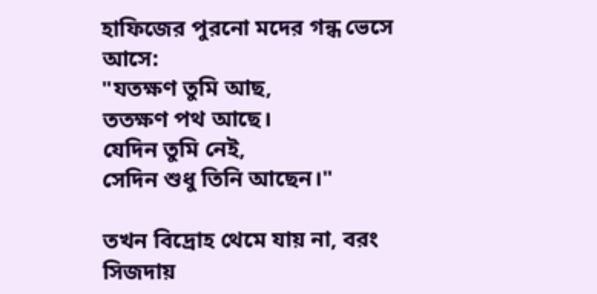হাফিজের পুরনো মদের গন্ধ ভেসে আসে:
"যতক্ষণ তুমি আছ,
ততক্ষণ পথ আছে।
যেদিন তুমি নেই,
সেদিন শুধু তিনি আছেন।"

তখন বিদ্রোহ থেমে যায় না, বরং সিজদায়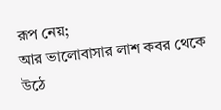রূপ নেয়;
আর ভালোবাসার লাশ কবর থেকে উঠে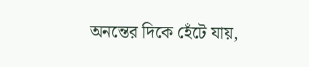অনন্তের দিকে হেঁটে যায়,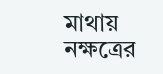মাথায় নক্ষত্রের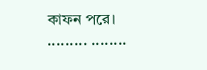কাফন পরে।
......... ........